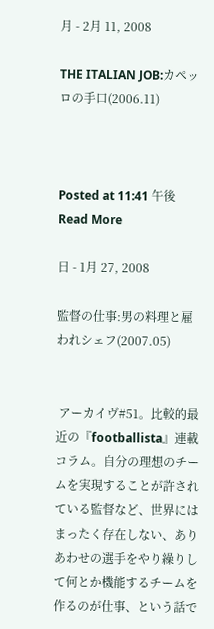月 - 2月 11, 2008

THE ITALIAN JOB:カペッロの手口(2006.11)



Posted at 11:41 午後     Read More

日 - 1月 27, 2008

監督の仕事:男の料理と雇われシェフ(2007.05)


 アーカイヴ#51。比較的最近の『footballista』連載コラム。自分の理想のチームを実現することが許されている監督など、世界にはまったく存在しない、ありあわせの選手をやり繰りして何とか機能するチームを作るのが仕事、という話で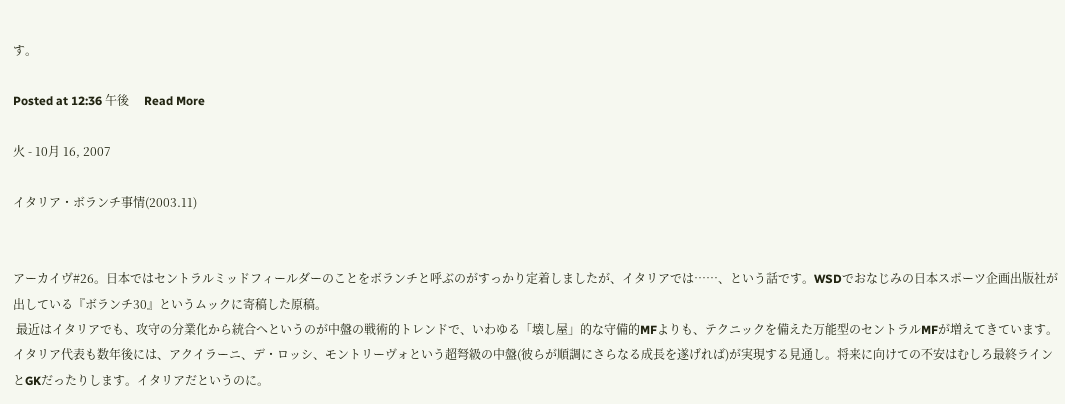す。

Posted at 12:36 午後     Read More

火 - 10月 16, 2007

イタリア・ボランチ事情(2003.11)


アーカイヴ#26。日本ではセントラルミッドフィールダーのことをボランチと呼ぶのがすっかり定着しましたが、イタリアでは……、という話です。WSDでおなじみの日本スポーツ企画出版社が出している『ボランチ30』というムックに寄稿した原稿。
 最近はイタリアでも、攻守の分業化から統合へというのが中盤の戦術的トレンドで、いわゆる「壊し屋」的な守備的MFよりも、テクニックを備えた万能型のセントラルMFが増えてきています。イタリア代表も数年後には、アクイラーニ、デ・ロッシ、モントリーヴォという超弩級の中盤(彼らが順調にさらなる成長を遂げれば)が実現する見通し。将来に向けての不安はむしろ最終ラインとGKだったりします。イタリアだというのに。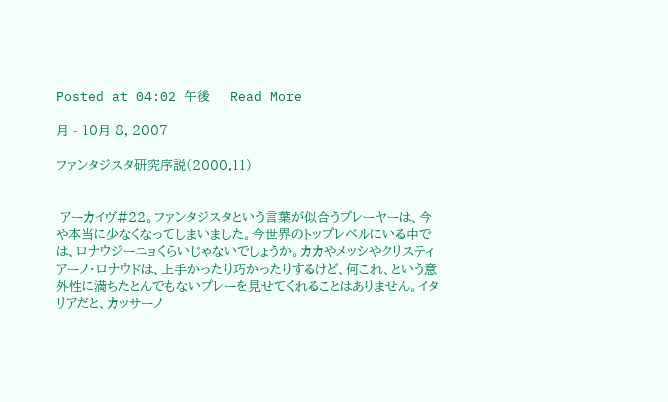Posted at 04:02 午後     Read More

月 - 10月 8, 2007

ファンタジスタ研究序説(2000.11)


 アーカイヴ#22。ファンタジスタという言葉が似合うプレーヤーは、今や本当に少なくなってしまいました。今世界のトップレベルにいる中では、ロナウジーニョくらいじゃないでしょうか。カカやメッシやクリスティアーノ・ロナウドは、上手かったり巧かったりするけど、何これ、という意外性に満ちたとんでもないプレーを見せてくれることはありません。イタリアだと、カッサーノ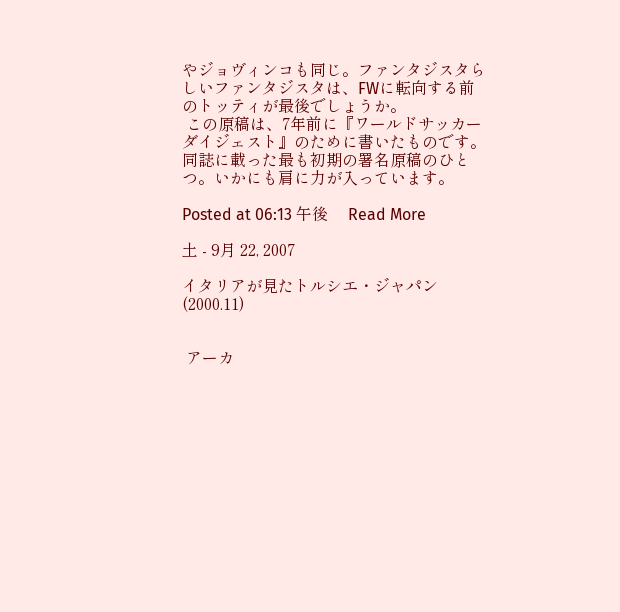やジョヴィンコも同じ。ファンタジスタらしいファンタジスタは、FWに転向する前のトッティが最後でしょうか。
 この原稿は、7年前に『ワールドサッカーダイジェスト』のために書いたものです。同誌に載った最も初期の署名原稿のひとつ。いかにも肩に力が入っています。

Posted at 06:13 午後     Read More

土 - 9月 22, 2007

イタリアが見たトルシエ・ジャパン(2000.11)


 アーカ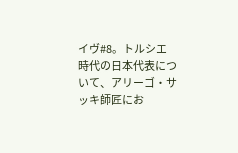イヴ#8。トルシエ時代の日本代表について、アリーゴ・サッキ師匠にお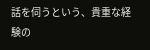話を伺うという、貴重な経験の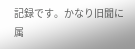記録です。かなり旧聞に属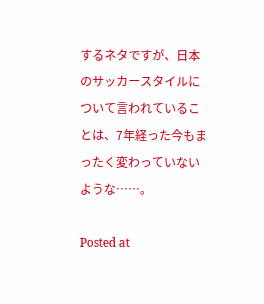するネタですが、日本のサッカースタイルについて言われていることは、7年経った今もまったく変わっていないような……。

Posted at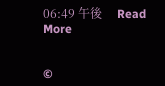06:49 午後     Read More


©